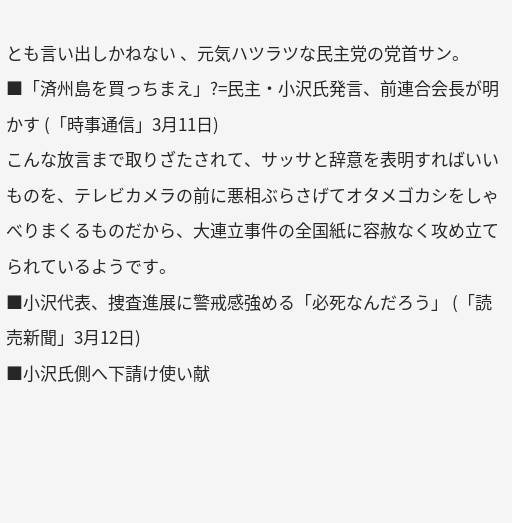とも言い出しかねない 、元気ハツラツな民主党の党首サン。
■「済州島を買っちまえ」?=民主・小沢氏発言、前連合会長が明かす (「時事通信」3月11日)
こんな放言まで取りざたされて、サッサと辞意を表明すればいいものを、テレビカメラの前に悪相ぶらさげてオタメゴカシをしゃべりまくるものだから、大連立事件の全国紙に容赦なく攻め立てられているようです。
■小沢代表、捜査進展に警戒感強める「必死なんだろう」 (「読売新聞」3月12日)
■小沢氏側へ下請け使い献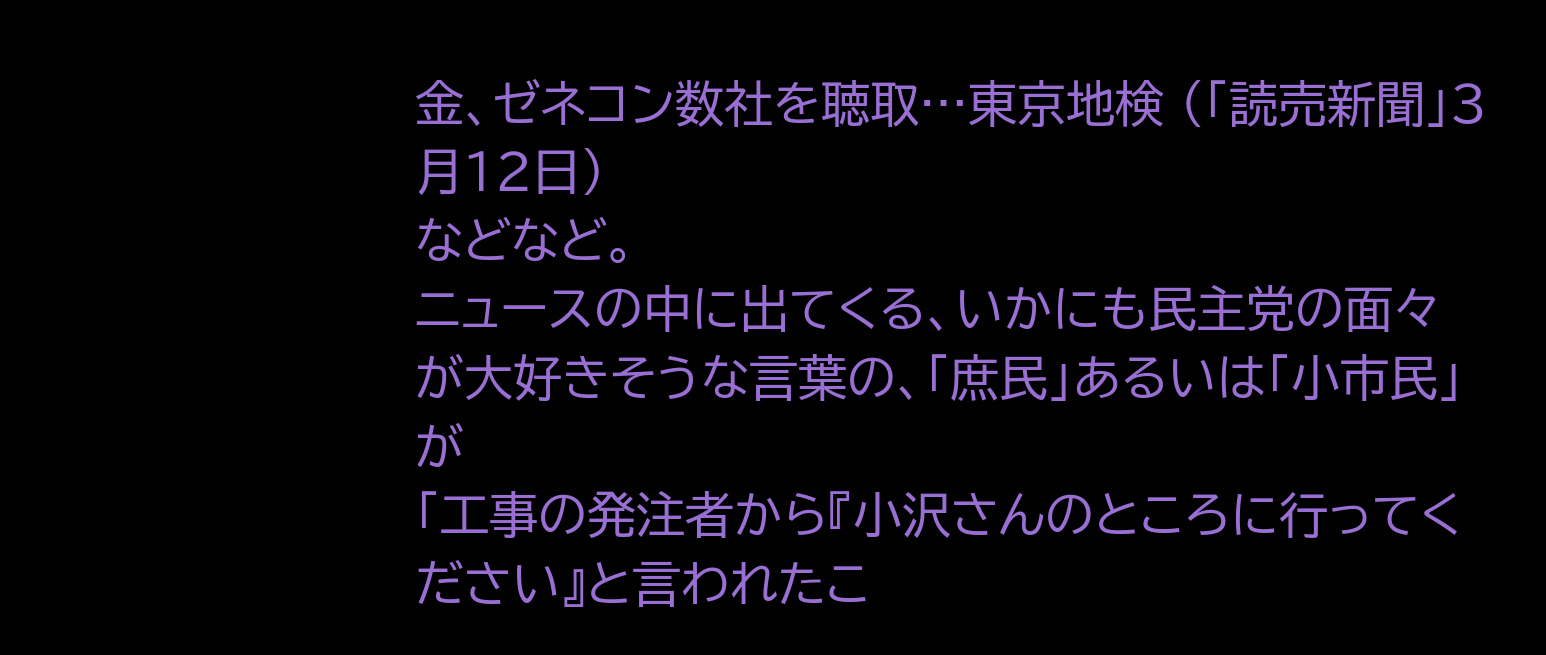金、ゼネコン数社を聴取…東京地検 (「読売新聞」3月12日)
などなど。
ニュースの中に出てくる、いかにも民主党の面々が大好きそうな言葉の、「庶民」あるいは「小市民」が
「工事の発注者から『小沢さんのところに行ってください』と言われたこ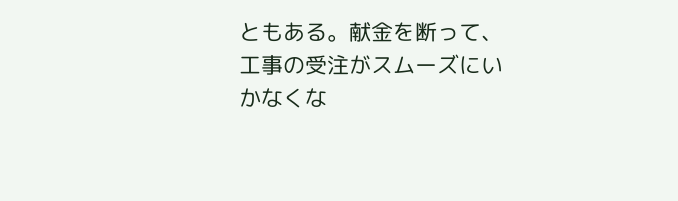ともある。献金を断って、工事の受注がスムーズにいかなくな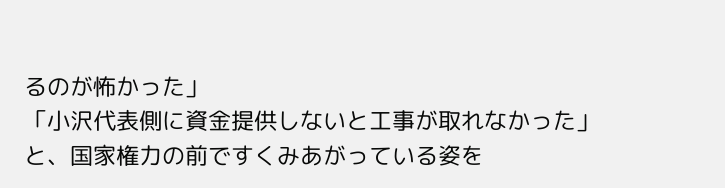るのが怖かった」
「小沢代表側に資金提供しないと工事が取れなかった」
と、国家権力の前ですくみあがっている姿を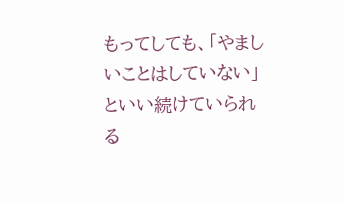もってしても、「やましいことはしていない」といい続けていられる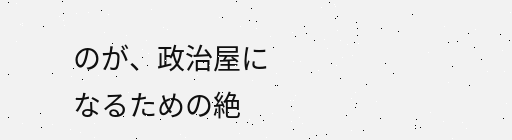のが、政治屋になるための絶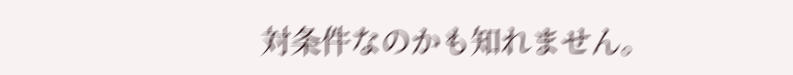対条件なのかも知れません。